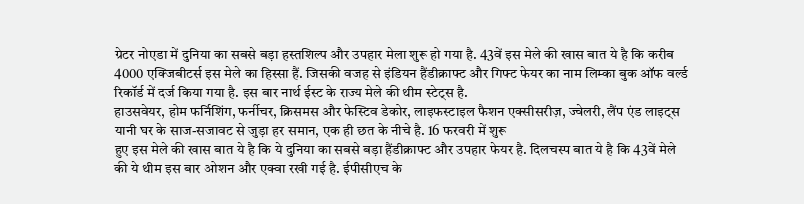ग्रेटर नोएडा में दुनिया का सबसे बड़ा हस्तशिल्प और उपहार मेला शुरू हो गया है. 43वें इस मेले की खास बात ये है कि करीब 4000 एक्जिबीटर्स इस मेले का हिस्सा हैं. जिसकी वजह से इंडियन हैंडीक्राफ्ट और गिफ्ट फेयर का नाम लिम्का बुक ऑफ वर्ल्ड रिकॉर्ड में दर्ज किया गया है. इस बार नार्थ ईस्ट के राज्य मेले की थीम स्टेट्स है.
हाउसवेयर, होम फर्निशिंग, फर्नीचर, क्रिसमस और फेस्टिव डेकोर, लाइफस्टाइल फैशन एक्सीसरीज़, ज्वेलरी, लैंप एंड लाइट्स यानी घर के साज-सजावट से जुड़ा हर समान, एक ही छत के नीचे है. 16 फरवरी में शुरू
हुए इस मेले की खास बात ये है कि ये दुनिया का सबसे बड़ा हैंडीक्राफ्ट और उपहार फेयर है. दिलचस्प बात ये है कि 43वें मेले की ये थीम इस बार ओशन और एक्वा रखी गई है. ईपीसीएच के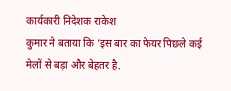कार्यकारी निदेशक राकेश
कुमार ने बताया कि 'इस बार का फेयर पिछले कई मेलों से बड़ा और बेहतर है.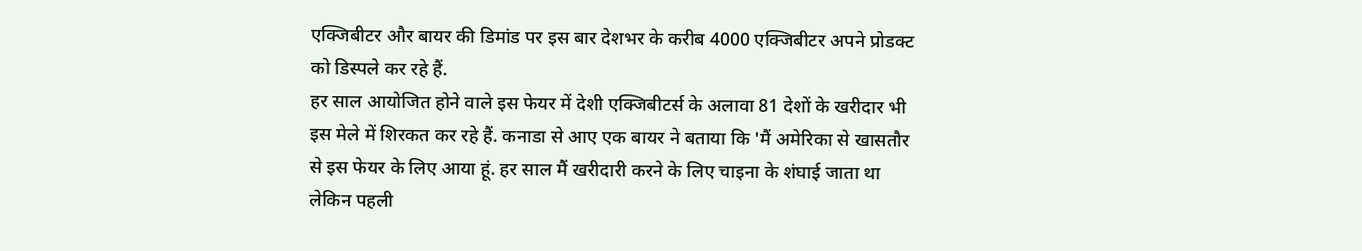एक्जिबीटर और बायर की डिमांड पर इस बार देशभर के करीब 4000 एक्जिबीटर अपने प्रोडक्ट को डिस्पले कर रहे हैं.
हर साल आयोजित होने वाले इस फेयर में देशी एक्जिबीटर्स के अलावा 81 देशों के खरीदार भी इस मेले में शिरकत कर रहे हैं. कनाडा से आए एक बायर ने बताया कि 'मैं अमेरिका से खासतौर से इस फेयर के लिए आया हूं. हर साल मैं खरीदारी करने के लिए चाइना के शंघाई जाता था लेकिन पहली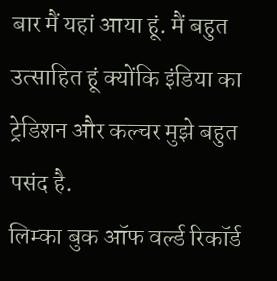बार मैं यहां आया हूं. मैं बहुत उत्साहित हूं क्योंकि इंडिया का ट्रेडिशन और कल्चर मुझे बहुत पसंद है.
लिम्का बुक ऑफ वर्ल्ड रिकॉर्ड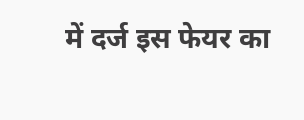में दर्ज इस फेयर का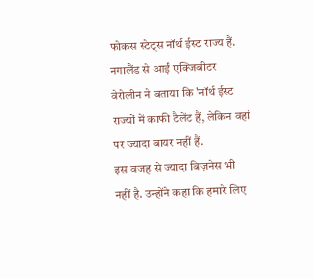फोकस स्टेट्स नॉर्थ ईस्ट राज्य हैं. नगालैंड से आईं एक्जिबीटर वेरोलीन ने बताया कि 'नॉर्थ ईस्ट राज्यों में काफी टैलेंट हैं, लेकिन वहां पर ज्यादा बायर नहीं हैं.
इस वजह से ज्यादा बिज़नेस भी नहीं है. उन्होंने कहा कि हमारे लिए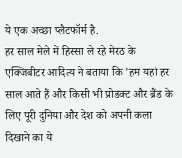ये एक अच्छा प्लैटफॉर्म है.
हर साल मेले में हिस्सा ले रहे मेरठ के एक्जिबीटर आदित्य ने बताया कि 'हम यहां हर साल आते हैं और किसी भी प्रोडक्ट और ब्रैंड के लिए पूरी दुनिया और देश को अपनी कला दिखाने का ये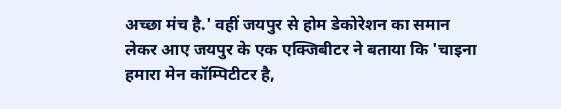अच्छा मंच है.' वहीं जयपुर से होम डेकोरेशन का समान लेकर आए जयपुर के एक एक्जिबीटर ने बताया कि 'चाइना हमारा मेन कॉम्पिटीटर है,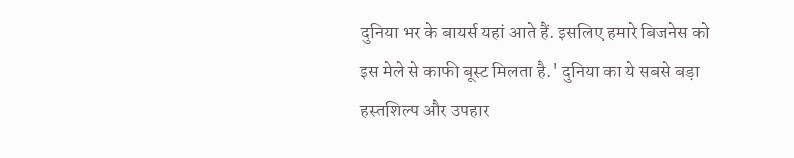दुनिया भर के बायर्स यहां आते हैं. इसलिए हमारे बिजनेस को इस मेले से काफी बूस्ट मिलता है.' दुनिया का ये सबसे बड़ा हस्तशिल्प और उपहार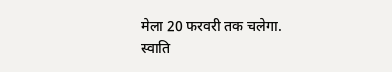मेला 20 फरवरी तक चलेगा.
स्वाति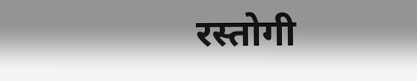रस्तोगी